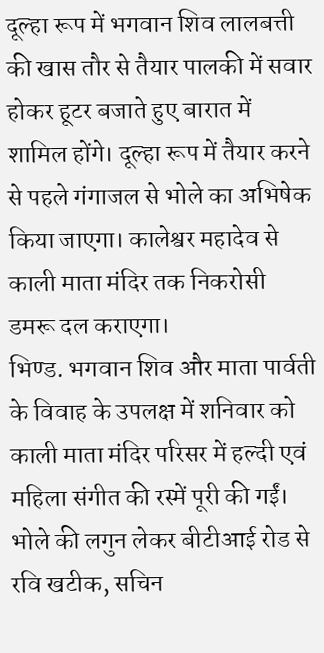दूल्हा रूप में भगवान शिव लालबत्ती की खास तौर से तैयार पालकी में सवार होकर हूटर बजाते हुए बारात में शामिल होंगे। दूल्हा रूप में तैयार करने से पहले गंगाजल से भोले का अभिषेक किया जाएगा। कालेश्वर महादेव से काली माता मंदिर तक निकरोसी डमरू दल कराएगा।
भिण्ड. भगवान शिव और माता पार्वती के विवाह के उपलक्ष में शनिवार को काली माता मंदिर परिसर में हल्दी एवं महिला संगीत की रस्में पूरी की गईं। भोले की लगुन लेकर बीटीआई रोड से रवि खटीक, सचिन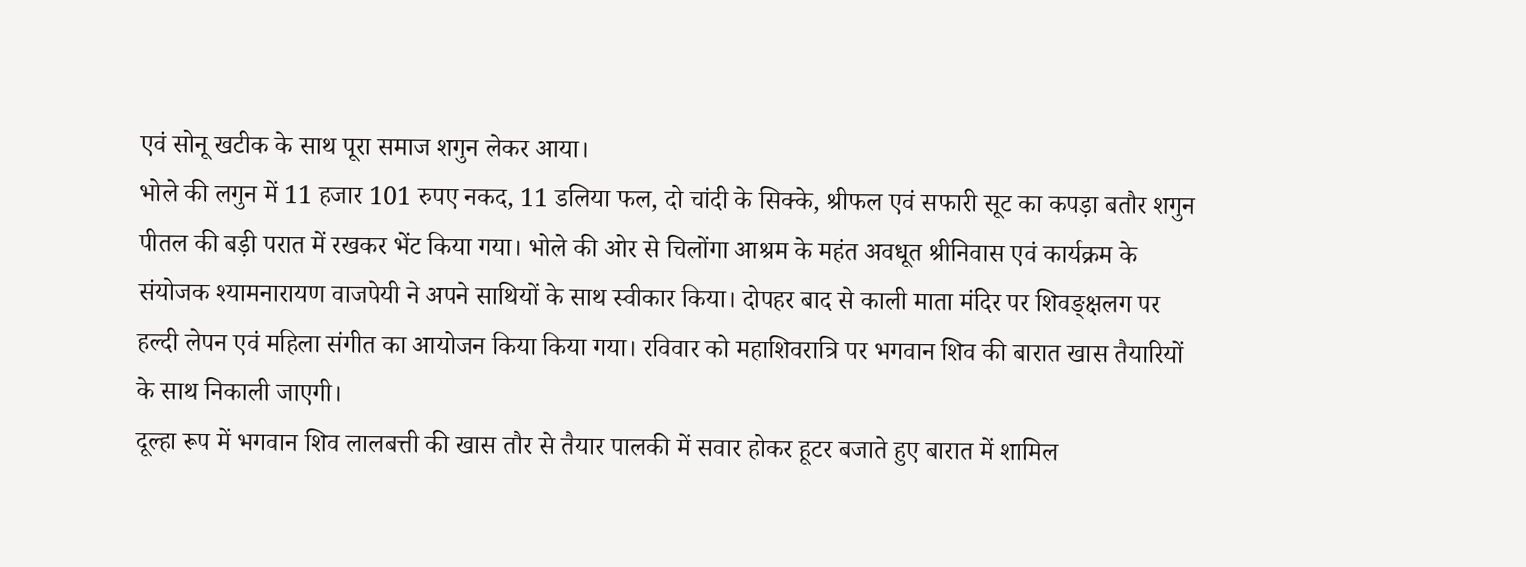एवं सोनू खटीक के साथ पूरा समाज शगुन लेकर आया।
भोले की लगुन में 11 हजार 101 रुपए नकद, 11 डलिया फल, दो चांदी के सिक्के, श्रीफल एवं सफारी सूट का कपड़ा बतौर शगुन पीतल की बड़ी परात में रखकर भेंट किया गया। भोले की ओर से चिलोंगा आश्रम के महंत अवधूत श्रीनिवास एवं कार्यक्रम के संयोजक श्यामनारायण वाजपेयी ने अपने साथियों के साथ स्वीकार किया। दोपहर बाद से काली माता मंदिर पर शिवङ्क्षलग पर हल्दी लेपन एवं महिला संगीत का आयोजन किया किया गया। रविवार को महाशिवरात्रि पर भगवान शिव की बारात खास तैयारियों के साथ निकाली जाएगी।
दूल्हा रूप में भगवान शिव लालबत्ती की खास तौर से तैयार पालकी में सवार होकर हूटर बजाते हुए बारात में शामिल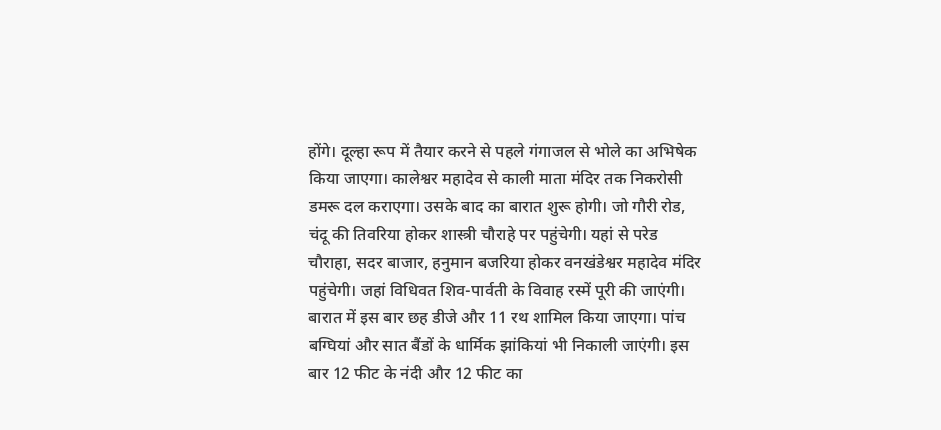होंगे। दूल्हा रूप में तैयार करने से पहले गंगाजल से भोले का अभिषेक किया जाएगा। कालेश्वर महादेव से काली माता मंदिर तक निकरोसी डमरू दल कराएगा। उसके बाद का बारात शुरू होगी। जो गौरी रोड, चंदू की तिवरिया होकर शास्त्री चौराहे पर पहुंचेगी। यहां से परेड चौराहा, सदर बाजार, हनुमान बजरिया होकर वनखंडेश्वर महादेव मंदिर पहुंचेगी। जहां विधिवत शिव-पार्वती के विवाह रस्में पूरी की जाएंगी।
बारात में इस बार छह डीजे और 11 रथ शामिल किया जाएगा। पांच बग्घियां और सात बैंडों के धार्मिक झांकियां भी निकाली जाएंगी। इस बार 12 फीट के नंदी और 12 फीट का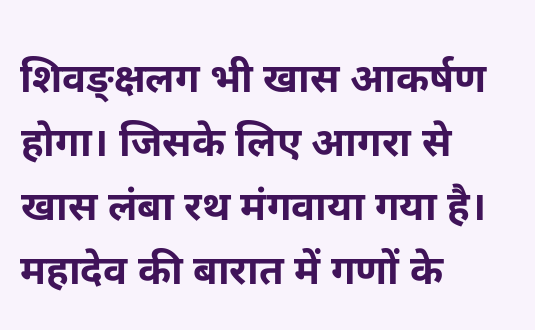शिवङ्क्षलग भी खास आकर्षण होगा। जिसके लिए आगरा से खास लंबा रथ मंगवाया गया है। महादेव की बारात में गणों के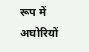रूप में अघोरियों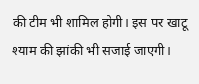की टीम भी शामिल होगी। इस पर खाटू श्याम की झांकी भी सजाई जाएगी।